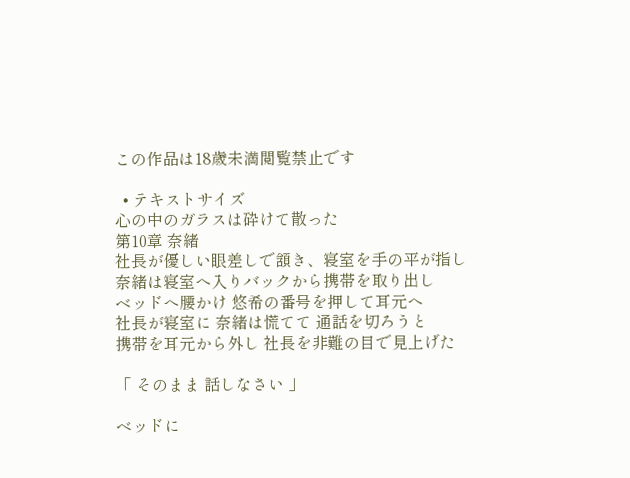この作品は18歳未満閲覧禁止です

  • テキストサイズ
心の中のガラスは砕けて散った
第10章 奈緒
社長が優しい眼差しで頷き、寝室を手の平が指し
奈緒は寝室へ入りバックから携帯を取り出し
ベッドへ腰かけ 悠希の番号を押して耳元へ
社長が寝室に 奈緒は慌てて 通話を切ろうと
携帯を耳元から外し 社長を非難の目で見上げた

「 そのまま 話しなさい 」

ベッドに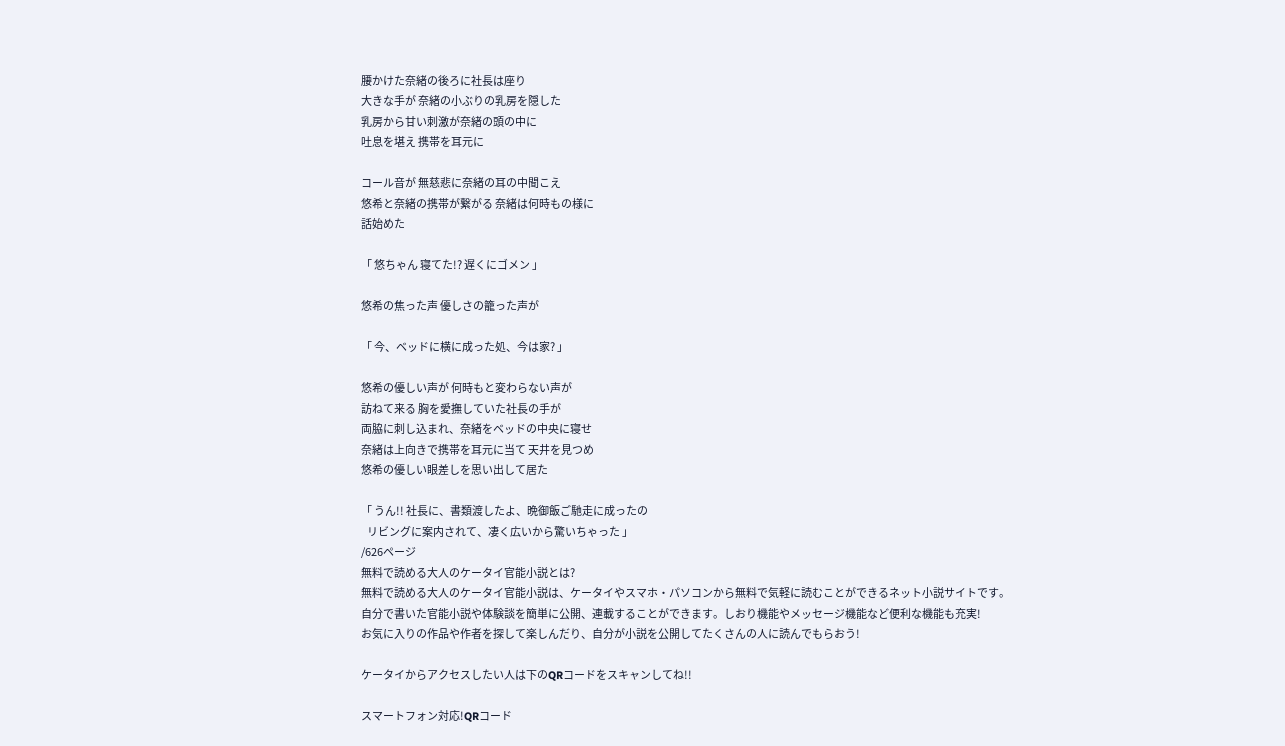腰かけた奈緒の後ろに社長は座り
大きな手が 奈緒の小ぶりの乳房を隠した
乳房から甘い刺激が奈緒の頭の中に
吐息を堪え 携帯を耳元に

コール音が 無慈悲に奈緒の耳の中聞こえ
悠希と奈緒の携帯が繋がる 奈緒は何時もの様に
話始めた

「 悠ちゃん 寝てた!? 遅くにゴメン 」

悠希の焦った声 優しさの籠った声が

「 今、ベッドに横に成った処、今は家? 」

悠希の優しい声が 何時もと変わらない声が
訪ねて来る 胸を愛撫していた社長の手が
両脇に刺し込まれ、奈緒をベッドの中央に寝せ
奈緒は上向きで携帯を耳元に当て 天井を見つめ
悠希の優しい眼差しを思い出して居た

「 うん!! 社長に、書類渡したよ、晩御飯ご馳走に成ったの
   リビングに案内されて、凄く広いから驚いちゃった 」
/626ページ
無料で読める大人のケータイ官能小説とは?
無料で読める大人のケータイ官能小説は、ケータイやスマホ・パソコンから無料で気軽に読むことができるネット小説サイトです。
自分で書いた官能小説や体験談を簡単に公開、連載することができます。しおり機能やメッセージ機能など便利な機能も充実!
お気に入りの作品や作者を探して楽しんだり、自分が小説を公開してたくさんの人に読んでもらおう!

ケータイからアクセスしたい人は下のQRコードをスキャンしてね!!

スマートフォン対応!QRコード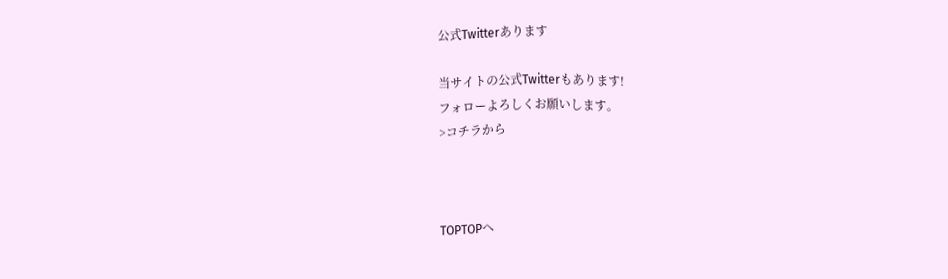公式Twitterあります

当サイトの公式Twitterもあります!
フォローよろしくお願いします。
>コチラから



TOPTOPへ